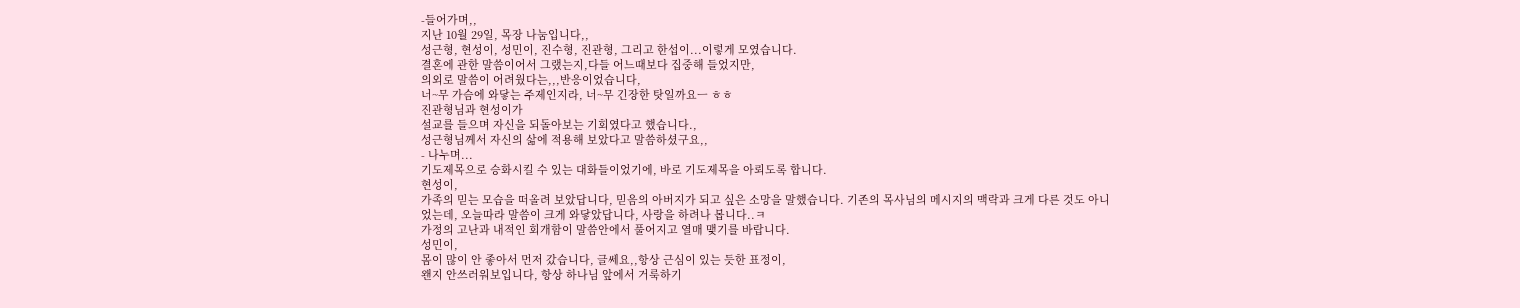-들어가며,,
지난 10월 29일, 목장 나눔입니다,,
성근형, 현성이, 성민이, 진수형, 진관형, 그리고 한섭이...이렇게 모였습니다.
결혼에 관한 말씀이어서 그랬는지,다들 어느때보다 집중해 들었지만,
의외로 말씀이 어려웠다는,,,반응이었습니다,
너~무 가슴에 와닿는 주제인지라, 너~무 긴장한 탓일까요ㅡ ㅎㅎ
진관형님과 현성이가
설교를 들으며 자신을 되돌아보는 기회였다고 했습니다.,
성근형님께서 자신의 삶에 적용해 보았다고 말씀하셨구요,,
- 나누며...
기도제목으로 승화시킬 수 있는 대화들이었기에, 바로 기도제목을 아뢰도록 합니다.
현성이,
가족의 믿는 모습을 떠올려 보았답니다, 믿음의 아버지가 되고 싶은 소망을 말했습니다. 기존의 목사님의 메시지의 맥락과 크게 다른 것도 아니었는데, 오늘따라 말씀이 크게 와닿았답니다, 사랑을 하려나 봅니다..ㅋ
가정의 고난과 내적인 회개함이 말씀안에서 풀어지고 열매 맺기를 바랍니다.
성민이,
몸이 많이 안 좋아서 먼저 갔습니다, 글쎄요,,항상 근심이 있는 듯한 표정이,
왠지 안쓰러워보입니다, 항상 하나님 앞에서 거룩하기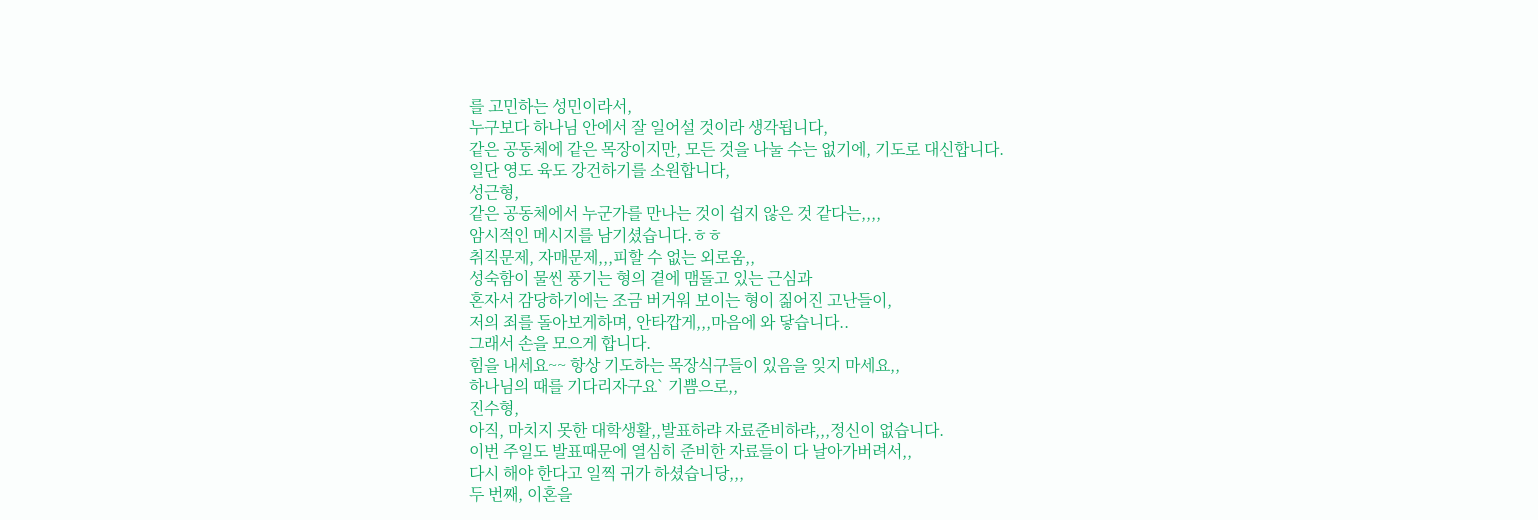를 고민하는 성민이라서,
누구보다 하나님 안에서 잘 일어설 것이라 생각됩니다,
같은 공동체에 같은 목장이지만, 모든 것을 나눌 수는 없기에, 기도로 대신합니다.
일단 영도 육도 강건하기를 소원합니다,
성근형,
같은 공동체에서 누군가를 만나는 것이 쉽지 않은 것 같다는,,,,
암시적인 메시지를 남기셨습니다.ㅎㅎ
취직문제, 자매문제,,,피할 수 없는 외로움,,
성숙함이 물씬 풍기는 형의 곁에 맴돌고 있는 근심과
혼자서 감당하기에는 조금 버거워 보이는 형이 짊어진 고난들이,
저의 죄를 돌아보게하며, 안타깝게,,,마음에 와 닿습니다..
그래서 손을 모으게 합니다.
힘을 내세요~~ 항상 기도하는 목장식구들이 있음을 잊지 마세요,,
하나님의 때를 기다리자구요` 기쁨으로,,
진수형,
아직, 마치지 못한 대학생활,,발표하랴 자료준비하랴,,,정신이 없습니다.
이번 주일도 발표때문에 열심히 준비한 자료들이 다 날아가버려서,,
다시 해야 한다고 일찍 귀가 하셨습니당,,,
두 번째, 이혼을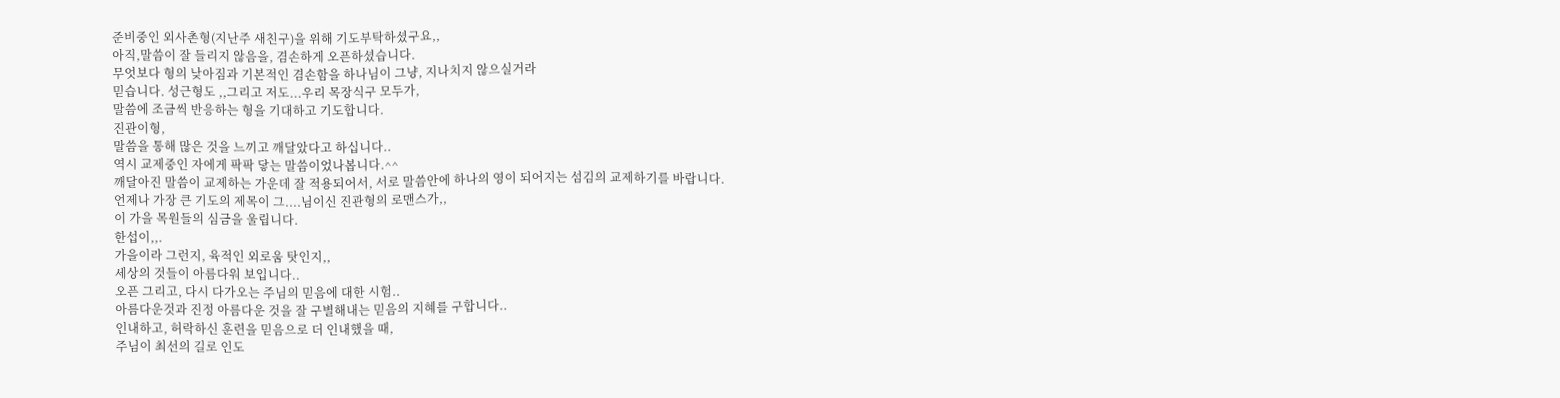준비중인 외사촌형(지난주 새친구)을 위해 기도부탁하셨구요,,
아직,말씀이 잘 들리지 않음을, 겸손하게 오픈하셨습니다.
무엇보다 형의 낮아짐과 기본적인 겸손함을 하나님이 그냥, 지나치지 않으실거라
믿습니다. 성근형도 ,,그리고 저도...우리 목장식구 모두가,
말씀에 조금씩 반응하는 형을 기대하고 기도합니다.
진관이형,
말씀을 통해 많은 것을 느끼고 깨달았다고 하십니다..
역시 교제중인 자에게 팍팍 닿는 말씀이었나봅니다.^^
깨달아진 말씀이 교제하는 가운데 잘 적용되어서, 서로 말씀안에 하나의 영이 되어지는 섬김의 교제하기를 바랍니다.
언제나 가장 큰 기도의 제목이 그....님이신 진관형의 로맨스가,,
이 가을 목원들의 심금을 울립니다.
한섭이,,.
가을이라 그런지, 육적인 외로움 탓인지,,
세상의 것들이 아름다워 보입니다..
오픈 그리고, 다시 다가오는 주님의 믿음에 대한 시험..
아름다운것과 진정 아름다운 것을 잘 구별해내는 믿음의 지혜를 구합니다..
인내하고, 허락하신 훈련을 믿음으로 더 인내했을 때,
주님이 최선의 길로 인도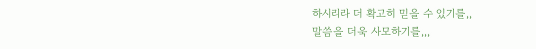하시리라 더 확고히 믿을 수 있기를,,
말씀을 더욱 사모하기를,,,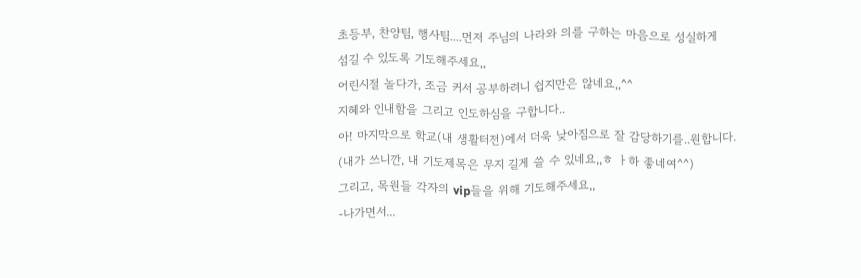초등부, 찬양팀, 행사팀....먼저 주님의 나라와 의를 구하는 마음으로 성실하게
섬길 수 있도록 기도해주세요,,
어린시절 놀다가, 조금 커서 공부하려니 쉽지만은 않네요,,^^
지혜와 인내함을 그리고 인도하심을 구합니다..
아! 마지막으로 학교(내 생활터전)에서 더욱 낮아짐으로 잘 감당하기를..원합니다.
(내가 쓰니깐, 내 기도제목은 무지 길게 쓸 수 있네요,,ㅎ ㅏ하 좋네여^^)
그리고, 목원들 각자의 vip들을 위해 기도해주세요,,
-나가면서...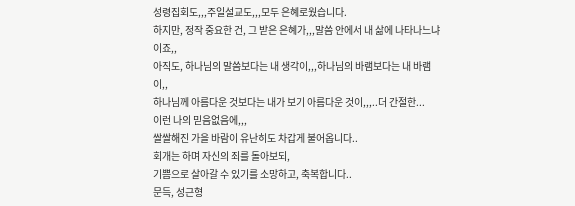성령집회도,,,주일설교도,,,모두 은혜로웠습니다.
하지만, 정작 중요한 건, 그 받은 은혜가,,,말씀 안에서 내 삶에 나타나느냐이죠,,
아직도, 하나님의 말씀보다는 내 생각이,,,하나님의 바램보다는 내 바램이,,
하나님께 아름다운 것보다는 내가 보기 아름다운 것이,,,..더 간절한...
이런 나의 믿음없음에,,,
쌀쌀해진 가을 바람이 유난히도 차갑게 불어옵니다..
회개는 하며 자신의 죄를 돌아보되,
기쁨으로 살아갈 수 있기를 소망하고, 축복합니다..
문득, 성근형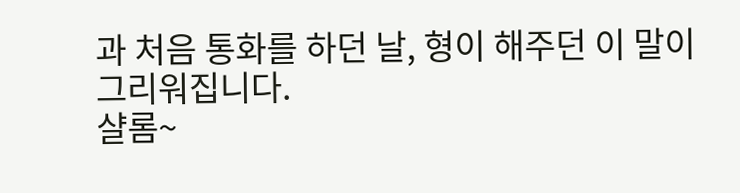과 처음 통화를 하던 날, 형이 해주던 이 말이 그리워집니다.
샬롬~